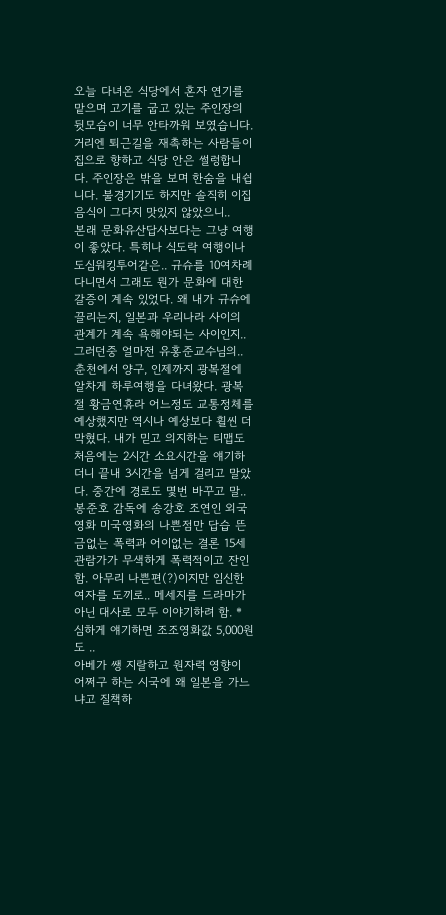오늘 다녀온 식당에서 혼자 연기를 맡으며 고기를 굽고 있는 주인장의 뒷모습이 너무 안타까워 보였습니다. 거리엔 퇴근길을 재촉하는 사람들이 집으로 향하고 식당 안은 썰렁합니다. 주인장은 밖을 보며 한숨을 내쉽니다. 불경기기도 하지만 솔직히 이집 음식이 그다지 맛있지 않았으니..
본래 문화유산답사보다는 그냥 여행이 좋았다. 특히나 식도락 여행이나 도심워킹투어같은.. 규슈를 10여차례 다니면서 그래도 뭔가 문화에 대한 갈증이 계속 있었다. 왜 내가 규슈에 끌리는지, 일본과 우리나라 사이의 관계가 계속 욕해야되는 사이인지.. 그러던중 얼마전 유홍준교수님의..
춘천에서 양구, 인제까지 광복절에 알차게 하루여행을 다녀왔다. 광복절 황금연휴라 어느정도 교통정체를 예상했지만 역시나 예상보다 휠씬 더 막혔다. 내가 믿고 의지하는 티맵도 처음에는 2시간 소요시간을 얘기하더니 끝내 3시간을 넘게 걸리고 말았다. 중간에 경로도 몇번 바꾸고 말..
봉준호 감독에 송강호 조연인 외국영화 미국영화의 나쁜점만 답습 뜬금없는 폭력과 어이없는 결론 15세 관람가가 무색하게 폭력적이고 잔인함. 아무리 나쁜편(?)이지만 임신한 여자를 도끼로.. 메세지를 드라마가 아닌 대사로 모두 이야기하려 함. * 심하게 얘기하면 조조영화값 5,000원도 ..
아베가 쌩 지랄하고 원자력 영향이 어쩌구 하는 시국에 왜 일본을 가느냐고 질책하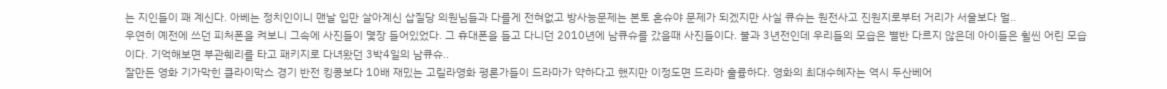는 지인들이 꽤 계신다. 아베는 정치인이니 맨날 입만 살아계신 삽질당 의원님들과 다를게 전혀없고 방사능문제는 본토 혼슈야 문제가 되겠지만 사실 큐슈는 원전사고 진원지로부터 거리가 서울보다 멀..
우연히 예전에 쓰던 피처폰을 켜보니 그속에 사진들이 몇장 들어있었다. 그 휴대폰을 들고 다니던 2010년에 남큐슈를 갔을때 사진들이다. 불과 3년전인데 우리들의 모습은 별반 다르지 않은데 아이들은 휠씬 어린 모습이다. 기억해보면 부관훼리를 타고 패키지로 다녀왔던 3박4일의 남큐슈..
잘만든 영화 기가막힌 클라이막스 경기 반전 킹콩보다 10배 재밌는 고릴라영화 평론가들이 드라마가 약하다고 했지만 이정도면 드라마 훌륭하다. 영화의 최대수혜자는 역시 두산베어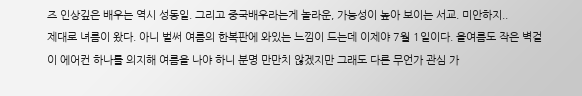즈 인상깊은 배우는 역시 성동일. 그리고 중국배우라는게 놀라운, 가능성이 높아 보이는 서교. 미안하지..
제대로 녀름이 왔다. 아니 벌써 여름의 한복판에 와있는 느낌이 드는데 이제야 7월 1일이다. 올여름도 작은 벽걸이 에어컨 하나를 의지해 여름을 나야 하니 분명 만만치 않겠지만 그래도 다른 무언가 관심 가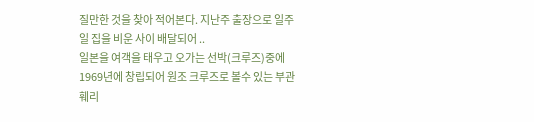질만한 것을 찾아 적어본다. 지난주 출장으로 일주일 집을 비운 사이 배달되어 ..
일본을 여객을 태우고 오가는 선박(크루즈)중에 1969년에 창립되어 원조 크루즈로 볼수 있는 부관훼리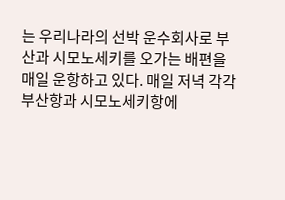는 우리나라의 선박 운수회사로 부산과 시모노세키를 오가는 배편을 매일 운항하고 있다. 매일 저녁 각각 부산항과 시모노세키항에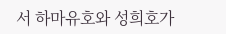서 하마유호와 성희호가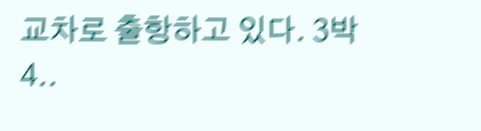교차로 출항하고 있다. 3박 4..